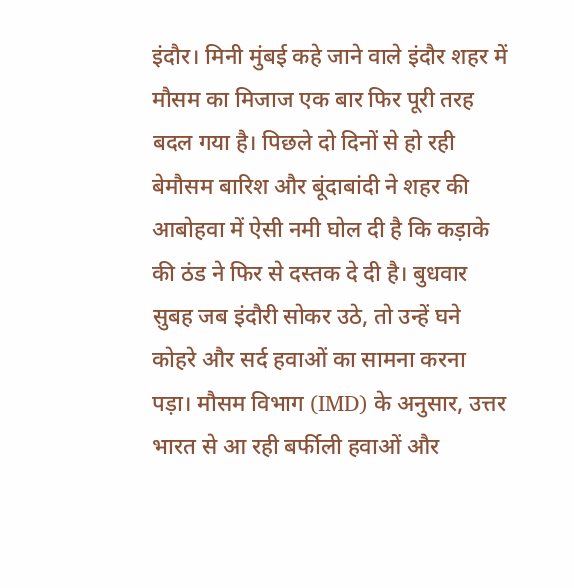इंदौर। मिनी मुंबई कहे जाने वाले इंदौर शहर में मौसम का मिजाज एक बार फिर पूरी तरह बदल गया है। पिछले दो दिनों से हो रही बेमौसम बारिश और बूंदाबांदी ने शहर की आबोहवा में ऐसी नमी घोल दी है कि कड़ाके की ठंड ने फिर से दस्तक दे दी है। बुधवार सुबह जब इंदौरी सोकर उठे, तो उन्हें घने कोहरे और सर्द हवाओं का सामना करना पड़ा। मौसम विभाग (IMD) के अनुसार, उत्तर भारत से आ रही बर्फीली हवाओं और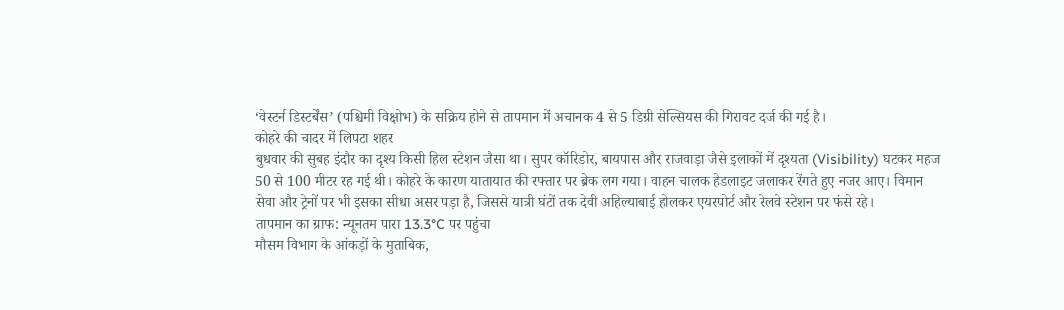‘वेस्टर्न डिस्टर्बेंस’ (पश्चिमी विक्षोभ) के सक्रिय होने से तापमान में अचानक 4 से 5 डिग्री सेल्सियस की गिरावट दर्ज की गई है।
कोहरे की चादर में लिपटा शहर
बुधवार की सुबह इंदौर का दृश्य किसी हिल स्टेशन जैसा था। सुपर कॉरिडोर, बायपास और राजवाड़ा जैसे इलाकों में दृश्यता (Visibility) घटकर महज 50 से 100 मीटर रह गई थी। कोहरे के कारण यातायात की रफ्तार पर ब्रेक लग गया। वाहन चालक हेडलाइट जलाकर रेंगते हुए नजर आए। विमान सेवा और ट्रेनों पर भी इसका सीधा असर पड़ा है, जिससे यात्री घंटों तक देवी अहिल्याबाई होलकर एयरपोर्ट और रेलवे स्टेशन पर फंसे रहे।
तापमान का ग्राफ: न्यूनतम पारा 13.3°C पर पहुंचा
मौसम विभाग के आंकड़ों के मुताबिक,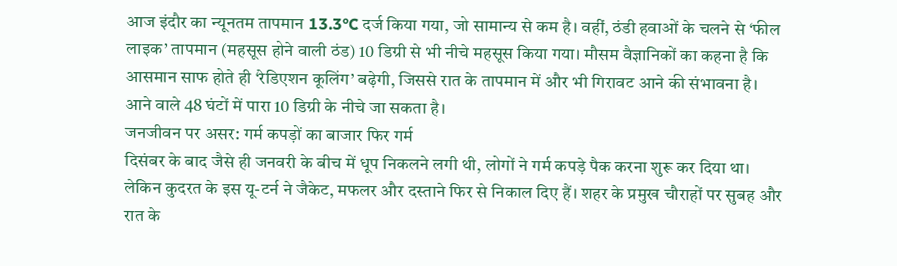आज इंदौर का न्यूनतम तापमान 13.3°C दर्ज किया गया, जो सामान्य से कम है। वहीं, ठंडी हवाओं के चलने से ‘फील लाइक’ तापमान (महसूस होने वाली ठंड) 10 डिग्री से भी नीचे महसूस किया गया। मौसम वैज्ञानिकों का कहना है कि आसमान साफ होते ही ‘रेडिएशन कूलिंग’ बढ़ेगी, जिससे रात के तापमान में और भी गिरावट आने की संभावना है। आने वाले 48 घंटों में पारा 10 डिग्री के नीचे जा सकता है।
जनजीवन पर असर: गर्म कपड़ों का बाजार फिर गर्म
दिसंबर के बाद जैसे ही जनवरी के बीच में धूप निकलने लगी थी, लोगों ने गर्म कपड़े पैक करना शुरू कर दिया था। लेकिन कुदरत के इस यू-टर्न ने जैकेट, मफलर और दस्ताने फिर से निकाल दिए हैं। शहर के प्रमुख चौराहों पर सुबह और रात के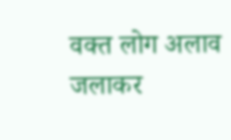वक्त लोग अलाव जलाकर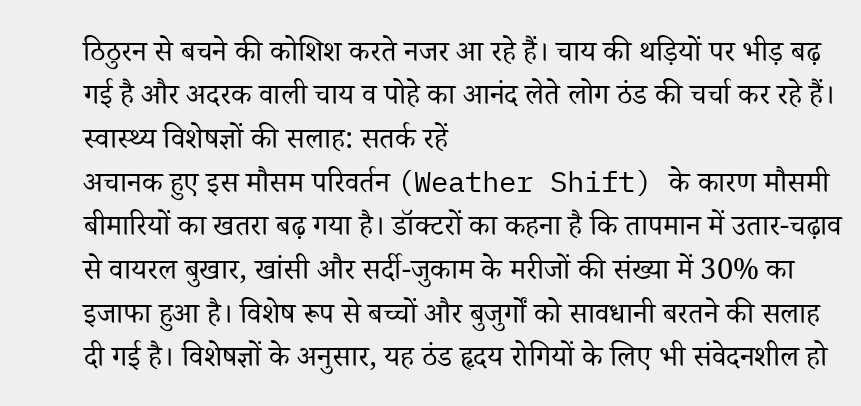ठिठुरन से बचने की कोशिश करते नजर आ रहे हैं। चाय की थड़ियों पर भीड़ बढ़ गई है और अदरक वाली चाय व पोहे का आनंद लेते लोग ठंड की चर्चा कर रहे हैं।
स्वास्थ्य विशेषज्ञों की सलाह: सतर्क रहें
अचानक हुए इस मौसम परिवर्तन (Weather Shift) के कारण मौसमी बीमारियों का खतरा बढ़ गया है। डॉक्टरों का कहना है कि तापमान में उतार-चढ़ाव से वायरल बुखार, खांसी और सर्दी-जुकाम के मरीजों की संख्या में 30% का इजाफा हुआ है। विशेष रूप से बच्चों और बुजुर्गों को सावधानी बरतने की सलाह दी गई है। विशेषज्ञों के अनुसार, यह ठंड हृदय रोगियों के लिए भी संवेदनशील हो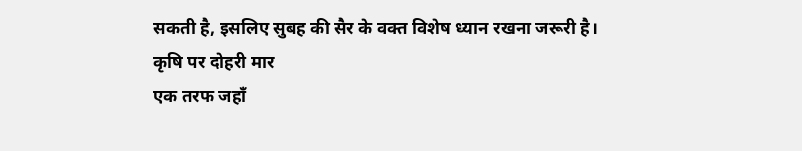सकती है, इसलिए सुबह की सैर के वक्त विशेष ध्यान रखना जरूरी है।
कृषि पर दोहरी मार
एक तरफ जहाँ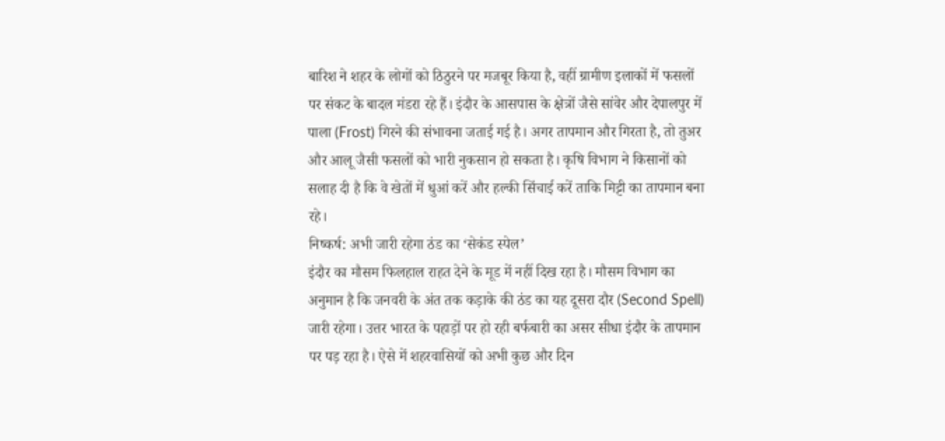बारिश ने शहर के लोगों को ठिठुरने पर मजबूर किया है, वहीं ग्रामीण इलाकों में फसलों पर संकट के बादल मंडरा रहे हैं। इंदौर के आसपास के क्षेत्रों जैसे सांवेर और देपालपुर में पाला (Frost) गिरने की संभावना जताई गई है। अगर तापमान और गिरता है, तो तुअर और आलू जैसी फसलों को भारी नुकसान हो सकता है। कृषि विभाग ने किसानों को सलाह दी है कि वे खेतों में धुआं करें और हल्की सिंचाई करें ताकि मिट्टी का तापमान बना रहे।
निष्कर्ष: अभी जारी रहेगा ठंड का ‘सेकंड स्पेल’
इंदौर का मौसम फिलहाल राहत देने के मूड में नहीं दिख रहा है। मौसम विभाग का अनुमान है कि जनवरी के अंत तक कड़ाके की ठंड का यह दूसरा दौर (Second Spell) जारी रहेगा। उत्तर भारत के पहाड़ों पर हो रही बर्फबारी का असर सीधा इंदौर के तापमान पर पड़ रहा है। ऐसे में शहरवासियों को अभी कुछ और दिन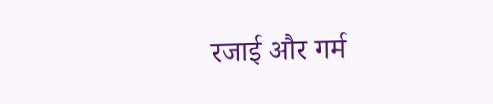रजाई और गर्म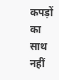कपड़ों का साथ नहीं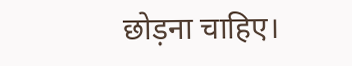छोड़ना चाहिए।